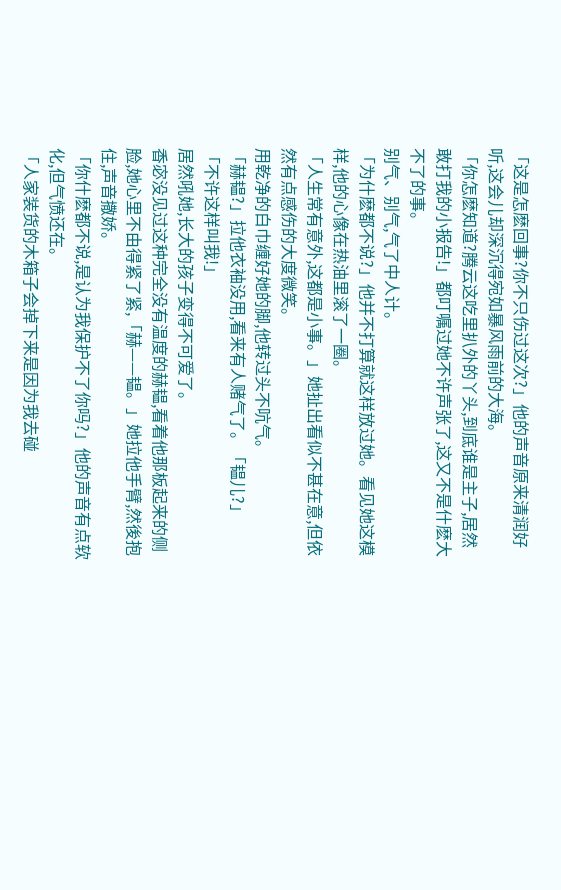「这是怎麽回事?你不只伤过这次?」他的声音原来清润好听,这会儿却深沉得宛如暴风雨前的大海。
「你怎麽知道?腾云这吃里扒外的丫头,到底谁是主子,居然敢打我的小报告!」都叮嘱过她不许声张了,这又不是什麽大不了的事。
别气、别气,气了中人计。
「为什麽都不说?」他并不打算就这样放过她。看见她这模样,他的心像在热油里滚了一圈。
「人生常有意外,这都是小事。」她扯出看似不甚在意,但依然有点感伤的大度微笑。
用乾净的白巾缠好她的脚,他转过头不吭气。
「赫韫?」拉他衣袖没用,看来有人赌气了。「韫儿?」
「不许这样叫我!」
居然吼她,长大的孩子变得不可爱了。
香宓没见过这种完全没有温度的赫韫,看着他那板起来的侧脸,她心里不由得紧了紧,「赫——韫。」她拉他手臂,然後抱住,声音撒娇。
「你什麽都不说,是认为我保护不了你吗?」他的声音有点软化,但气愤还在。
「人家装货的木箱子会掉下来是因为我去碰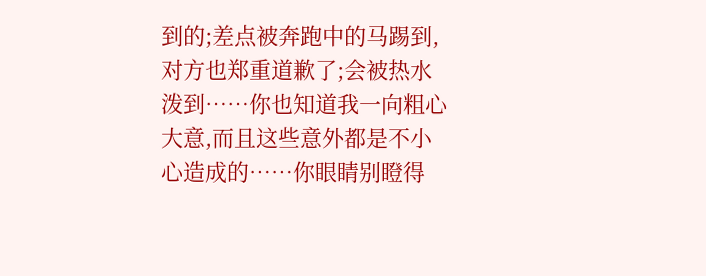到的;差点被奔跑中的马踢到,对方也郑重道歉了;会被热水泼到……你也知道我一向粗心大意,而且这些意外都是不小心造成的……你眼睛别瞪得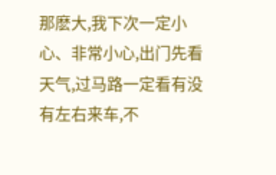那麽大,我下次一定小心、非常小心,出门先看天气,过马路一定看有没有左右来车,不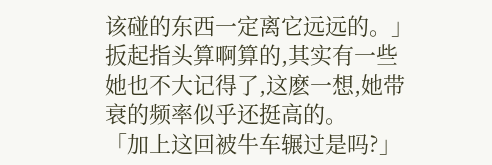该碰的东西一定离它远远的。」扳起指头算啊算的,其实有一些她也不大记得了,这麽一想,她带衰的频率似乎还挺高的。
「加上这回被牛车辗过是吗?」